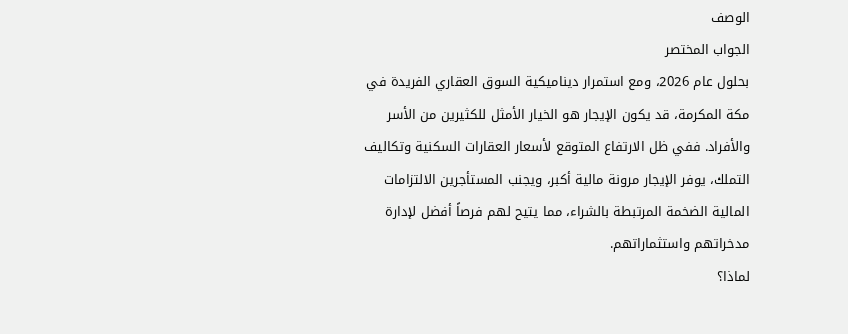الوصف
الجواب المختصر
بحلول عام 2026، ومع استمرار ديناميكية السوق العقاري الفريدة في مكة المكرمة، قد يكون الإيجار هو الخيار الأمثل للكثيرين من الأسر والأفراد. ففي ظل الارتفاع المتوقع لأسعار العقارات السكنية وتكاليف التملك، يوفر الإيجار مرونة مالية أكبر، ويجنب المستأجرين الالتزامات المالية الضخمة المرتبطة بالشراء، مما يتيح لهم فرصاً أفضل لإدارة مدخراتهم واستثماراتهم.
لماذا؟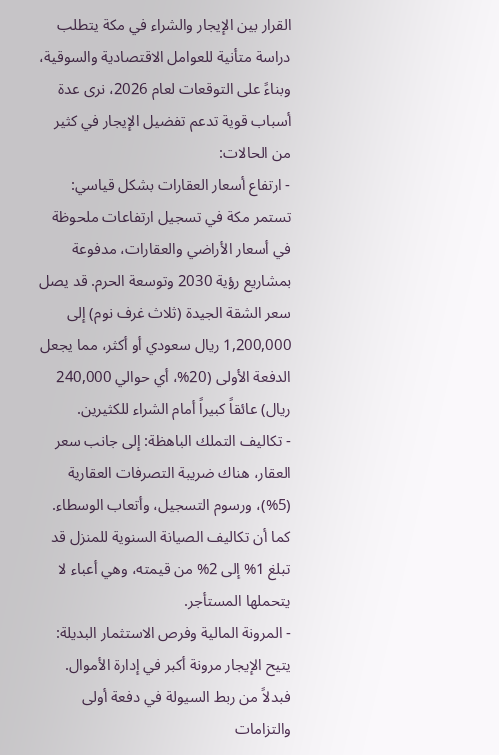القرار بين الإيجار والشراء في مكة يتطلب دراسة متأنية للعوامل الاقتصادية والسوقية، وبناءً على التوقعات لعام 2026، نرى عدة أسباب قوية تدعم تفضيل الإيجار في كثير من الحالات:
- ارتفاع أسعار العقارات بشكل قياسي: تستمر مكة في تسجيل ارتفاعات ملحوظة في أسعار الأراضي والعقارات، مدفوعة بمشاريع رؤية 2030 وتوسعة الحرم. قد يصل سعر الشقة الجيدة (ثلاث غرف نوم) إلى 1,200,000 ريال سعودي أو أكثر، مما يجعل الدفعة الأولى (20%، أي حوالي 240,000 ريال) عائقاً كبيراً أمام الشراء للكثيرين.
- تكاليف التملك الباهظة: إلى جانب سعر العقار، هناك ضريبة التصرفات العقارية (5%)، ورسوم التسجيل، وأتعاب الوسطاء. كما أن تكاليف الصيانة السنوية للمنزل قد تبلغ 1% إلى 2% من قيمته، وهي أعباء لا يتحملها المستأجر.
- المرونة المالية وفرص الاستثمار البديلة: يتيح الإيجار مرونة أكبر في إدارة الأموال. فبدلاً من ربط السيولة في دفعة أولى والتزامات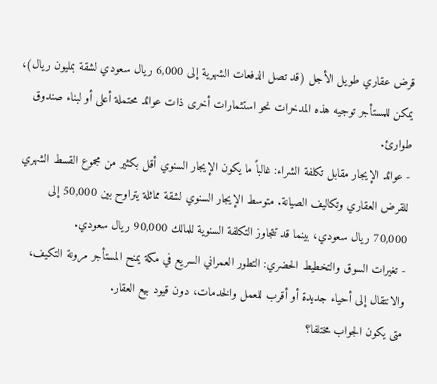قرض عقاري طويل الأجل (قد تصل الدفعات الشهرية إلى 6,000 ريال سعودي لشقة بمليون ريال)، يمكن للمستأجر توجيه هذه المدخرات نحو استثمارات أخرى ذات عوائد محتملة أعلى أو لبناء صندوق طوارئ.
- عوائد الإيجار مقابل تكلفة الشراء: غالباً ما يكون الإيجار السنوي أقل بكثير من مجموع القسط الشهري للقرض العقاري وتكاليف الصيانة. متوسط الإيجار السنوي لشقة مماثلة يتراوح بين 50,000 إلى 70,000 ريال سعودي، بينما قد تتجاوز التكلفة السنوية للمالك 90,000 ريال سعودي.
- تغيرات السوق والتخطيط الحضري: التطور العمراني السريع في مكة يمنح المستأجر مرونة التكيف، والانتقال إلى أحياء جديدة أو أقرب للعمل والخدمات، دون قيود بيع العقار.
متى يكون الجواب مختلفا؟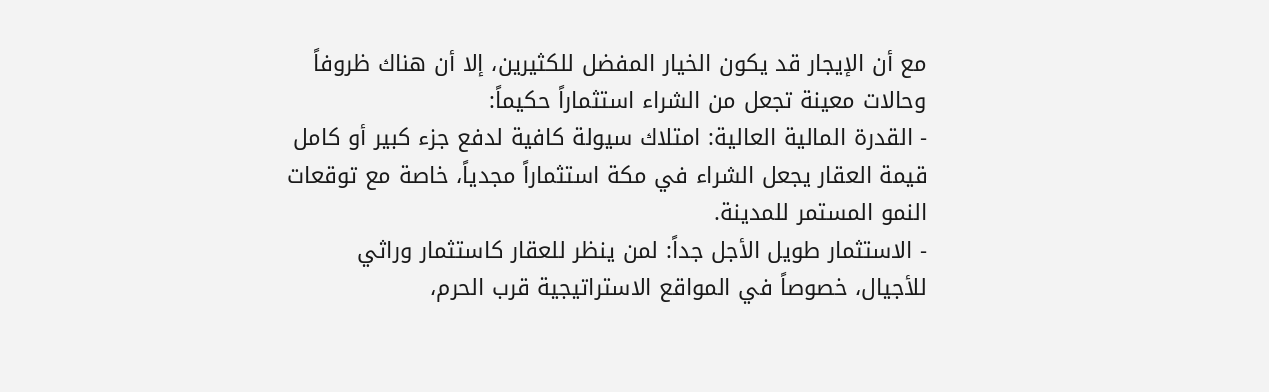مع أن الإيجار قد يكون الخيار المفضل للكثيرين، إلا أن هناك ظروفاً وحالات معينة تجعل من الشراء استثماراً حكيماً:
- القدرة المالية العالية: امتلاك سيولة كافية لدفع جزء كبير أو كامل قيمة العقار يجعل الشراء في مكة استثماراً مجدياً، خاصة مع توقعات النمو المستمر للمدينة.
- الاستثمار طويل الأجل جداً: لمن ينظر للعقار كاستثمار وراثي للأجيال، خصوصاً في المواقع الاستراتيجية قرب الحرم،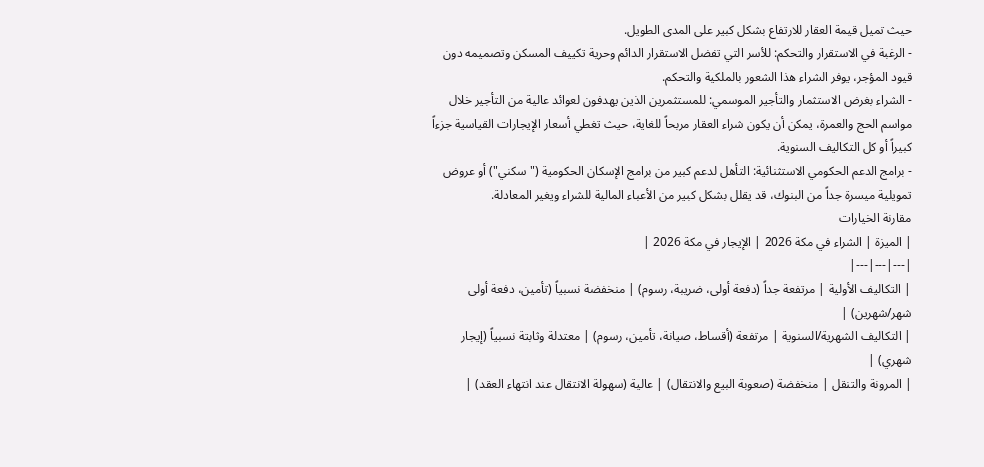حيث تميل قيمة العقار للارتفاع بشكل كبير على المدى الطويل.
- الرغبة في الاستقرار والتحكم: للأسر التي تفضل الاستقرار الدائم وحرية تكييف المسكن وتصميمه دون قيود المؤجر، يوفر الشراء هذا الشعور بالملكية والتحكم.
- الشراء بغرض الاستثمار والتأجير الموسمي: للمستثمرين الذين يهدفون لعوائد عالية من التأجير خلال مواسم الحج والعمرة، يمكن أن يكون شراء العقار مربحاً للغاية، حيث تغطي أسعار الإيجارات القياسية جزءاً كبيراً أو كل التكاليف السنوية.
- برامج الدعم الحكومي الاستثنائية: التأهل لدعم كبير من برامج الإسكان الحكومية ("سكني") أو عروض تمويلية ميسرة جداً من البنوك، قد يقلل بشكل كبير من الأعباء المالية للشراء ويغير المعادلة.
مقارنة الخيارات
| الميزة | الشراء في مكة 2026 | الإيجار في مكة 2026 |
|---|---|---|
| التكاليف الأولية | مرتفعة جداً (دفعة أولى، ضريبة، رسوم) | منخفضة نسبياً (تأمين، دفعة أولى شهر/شهرين) |
| التكاليف الشهرية/السنوية | مرتفعة (أقساط، صيانة، تأمين، رسوم) | معتدلة وثابتة نسبياً (إيجار شهري) |
| المرونة والتنقل | منخفضة (صعوبة البيع والانتقال) | عالية (سهولة الانتقال عند انتهاء العقد) |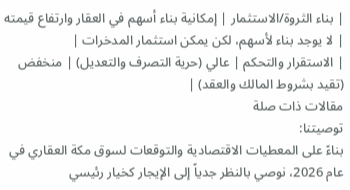| بناء الثروة/الاستثمار | إمكانية بناء أسهم في العقار وارتفاع قيمته | لا يوجد بناء لأسهم، لكن يمكن استثمار المدخرات |
| الاستقرار والتحكم | عالي (حرية التصرف والتعديل) | منخفض (تقيد بشروط المالك والعقد) |
مقالات ذات صلة
توصيتنا:
بناءً على المعطيات الاقتصادية والتوقعات لسوق مكة العقاري في عام 2026، نوصي بالنظر جدياً إلى الإيجار كخيار رئيسي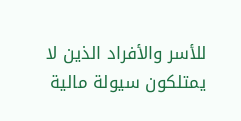للأسر والأفراد الذين لا يمتلكون سيولة مالية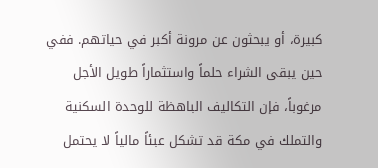كبيرة، أو يبحثون عن مرونة أكبر في حياتهم. ففي حين يبقى الشراء حلماً واستثماراً طويل الأجل مرغوباً، فإن التكاليف الباهظة للوحدة السكنية والتملك في مكة قد تشكل عبئاً مالياً لا يحتمل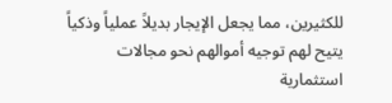للكثيرين، مما يجعل الإيجار بديلاً عملياً وذكياً يتيح لهم توجيه أموالهم نحو مجالات استثمارية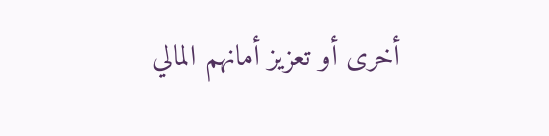أخرى أو تعزيز أمانهم المالي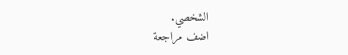الشخصي.
اضف مراجعة